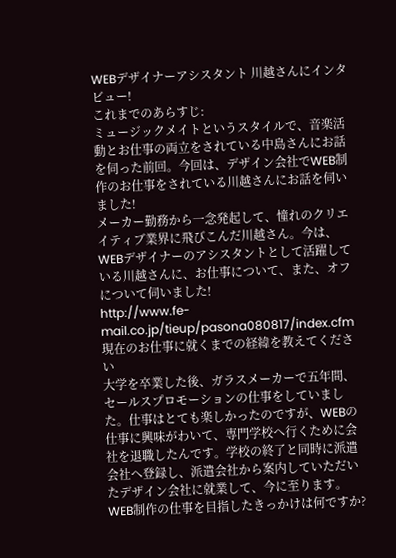WEBデザイナーアシスタント 川越さんにインタビュー!
これまでのあらすじ:
ミュージックメイトというスタイルで、音楽活動とお仕事の両立をされている中島さんにお話を伺った前回。今回は、デザイン会社でWEB制作のお仕事をされている川越さんにお話を伺いました!
メーカー勤務から一念発起して、憧れのクリエイティブ業界に飛びこんだ川越さん。今は、WEBデザイナーのアシスタントとして活躍している川越さんに、お仕事について、また、オフについて伺いました!
http://www.fe-mail.co.jp/tieup/pasona080817/index.cfm
現在のお仕事に就くまでの経緯を教えてください
大学を卒業した後、ガラスメーカーで五年間、セールスプロモーションの仕事をしていました。仕事はとても楽しかったのですが、WEBの仕事に興味がわいて、専門学校へ行くために会社を退職したんです。学校の終了と同時に派遣会社へ登録し、派遣会社から案内していただいたデザイン会社に就業して、今に至ります。
WEB制作の仕事を目指したきっかけは何ですか?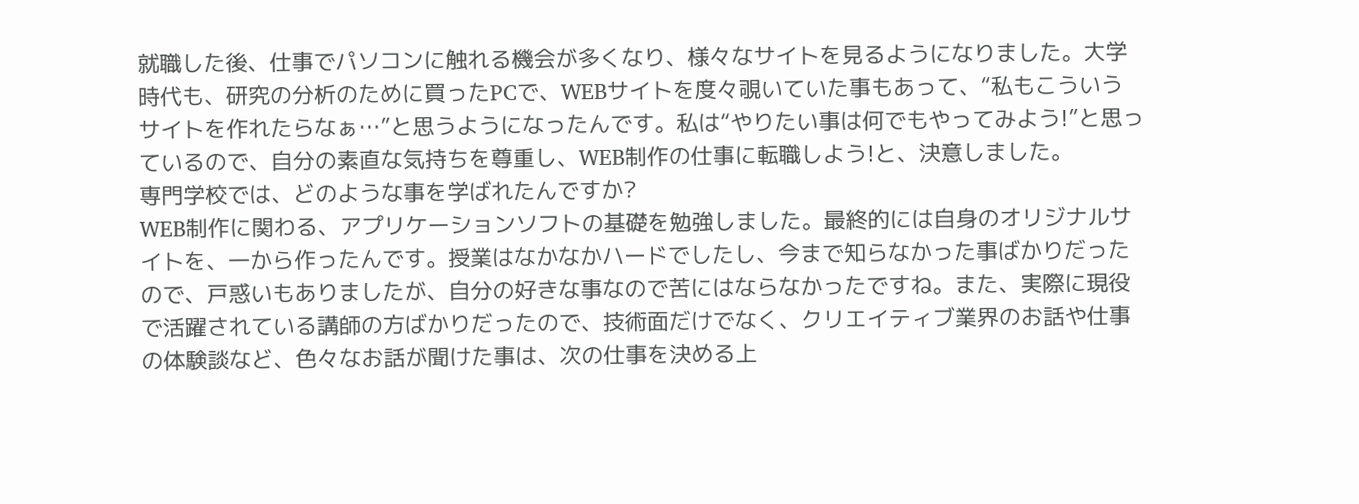就職した後、仕事でパソコンに触れる機会が多くなり、様々なサイトを見るようになりました。大学時代も、研究の分析のために買ったPCで、WEBサイトを度々覗いていた事もあって、“私もこういうサイトを作れたらなぁ…”と思うようになったんです。私は“やりたい事は何でもやってみよう!”と思っているので、自分の素直な気持ちを尊重し、WEB制作の仕事に転職しよう!と、決意しました。
専門学校では、どのような事を学ばれたんですか?
WEB制作に関わる、アプリケーションソフトの基礎を勉強しました。最終的には自身のオリジナルサイトを、一から作ったんです。授業はなかなかハードでしたし、今まで知らなかった事ばかりだったので、戸惑いもありましたが、自分の好きな事なので苦にはならなかったですね。また、実際に現役で活躍されている講師の方ばかりだったので、技術面だけでなく、クリエイティブ業界のお話や仕事の体験談など、色々なお話が聞けた事は、次の仕事を決める上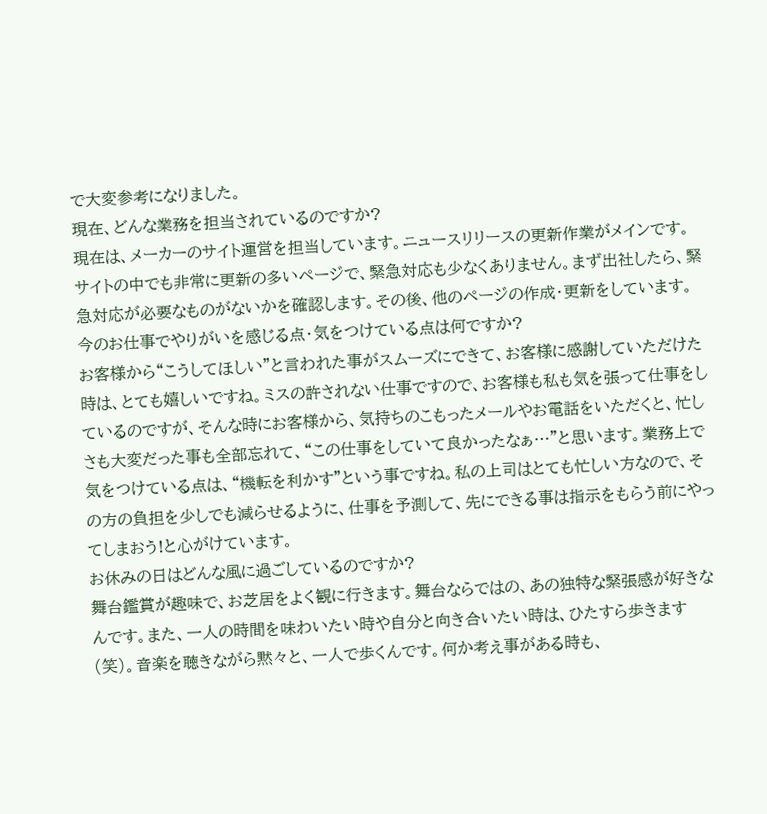で大変参考になりました。
現在、どんな業務を担当されているのですか?
現在は、メーカーのサイト運営を担当しています。ニュースリリースの更新作業がメインです。サイトの中でも非常に更新の多いページで、緊急対応も少なくありません。まず出社したら、緊急対応が必要なものがないかを確認します。その後、他のページの作成・更新をしています。
今のお仕事でやりがいを感じる点・気をつけている点は何ですか?
お客様から“こうしてほしい”と言われた事がスムーズにできて、お客様に感謝していただけた時は、とても嬉しいですね。ミスの許されない仕事ですので、お客様も私も気を張って仕事をしているのですが、そんな時にお客様から、気持ちのこもったメールやお電話をいただくと、忙しさも大変だった事も全部忘れて、“この仕事をしていて良かったなぁ…”と思います。業務上で気をつけている点は、“機転を利かす”という事ですね。私の上司はとても忙しい方なので、その方の負担を少しでも減らせるように、仕事を予測して、先にできる事は指示をもらう前にやってしまおう!と心がけています。
お休みの日はどんな風に過ごしているのですか?
舞台鑑賞が趣味で、お芝居をよく観に行きます。舞台ならではの、あの独特な緊張感が好きなんです。また、一人の時間を味わいたい時や自分と向き合いたい時は、ひたすら歩きます(笑)。音楽を聴きながら黙々と、一人で歩くんです。何か考え事がある時も、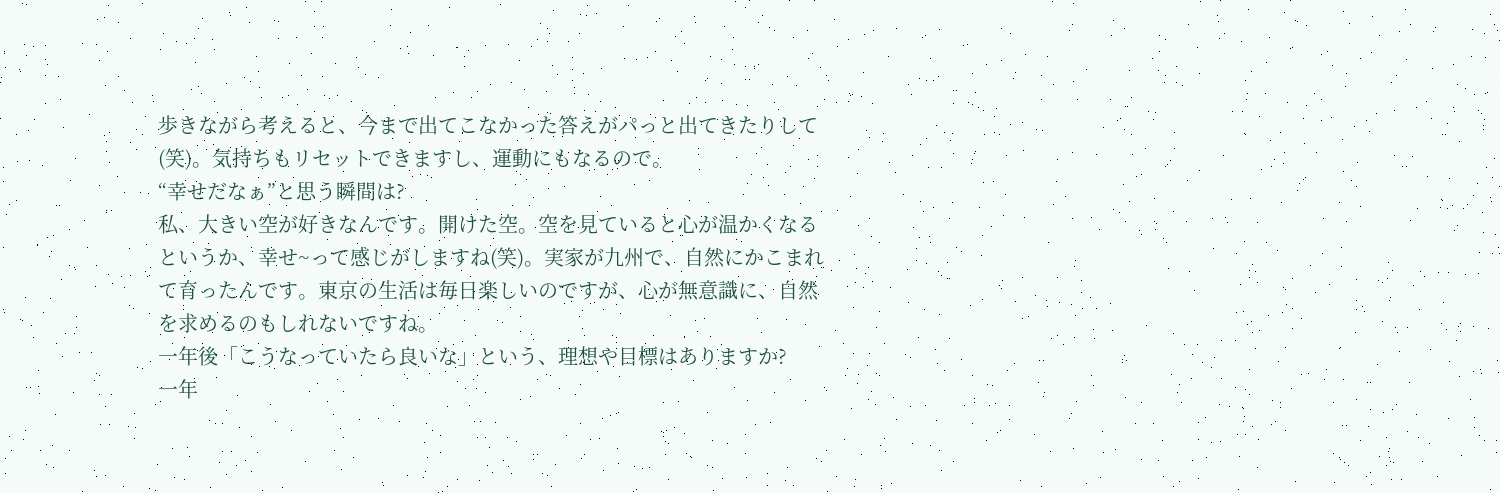歩きながら考えると、今まで出てこなかった答えがパっと出てきたりして(笑)。気持ちもリセットできますし、運動にもなるので。
“幸せだなぁ”と思う瞬間は?
私、大きい空が好きなんです。開けた空。空を見ていると心が温かくなるというか、幸せ~って感じがしますね(笑)。実家が九州で、自然にかこまれて育ったんです。東京の生活は毎日楽しいのですが、心が無意識に、自然を求めるのもしれないですね。
一年後「こうなっていたら良いな」という、理想や目標はありますか?
一年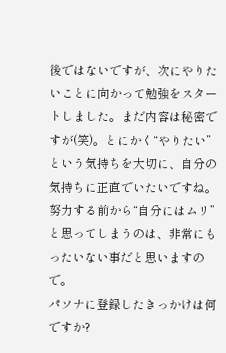後ではないですが、次にやりたいことに向かって勉強をスタートしました。まだ内容は秘密ですが(笑)。とにかく“やりたい”という気持ちを大切に、自分の気持ちに正直でいたいですね。努力する前から“自分にはムリ”と思ってしまうのは、非常にもったいない事だと思いますので。
パソナに登録したきっかけは何ですか?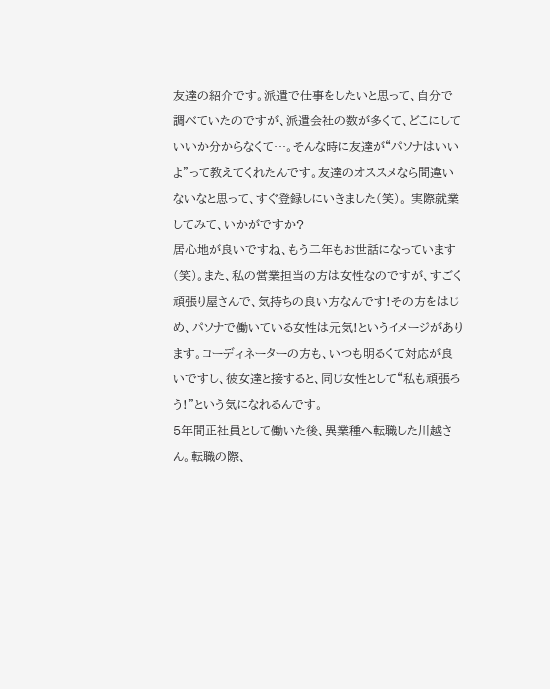友達の紹介です。派遣で仕事をしたいと思って、自分で調べていたのですが、派遣会社の数が多くて、どこにしていいか分からなくて…。そんな時に友達が“パソナはいいよ”って教えてくれたんです。友達のオススメなら間違いないなと思って、すぐ登録しにいきました(笑)。 実際就業してみて、いかがですか?
居心地が良いですね、もう二年もお世話になっています(笑)。また、私の営業担当の方は女性なのですが、すごく頑張り屋さんで、気持ちの良い方なんです!その方をはじめ、パソナで働いている女性は元気!というイメージがあります。コーディネーターの方も、いつも明るくて対応が良いですし、彼女達と接すると、同じ女性として“私も頑張ろう!”という気になれるんです。
5年間正社員として働いた後、異業種へ転職した川越さん。転職の際、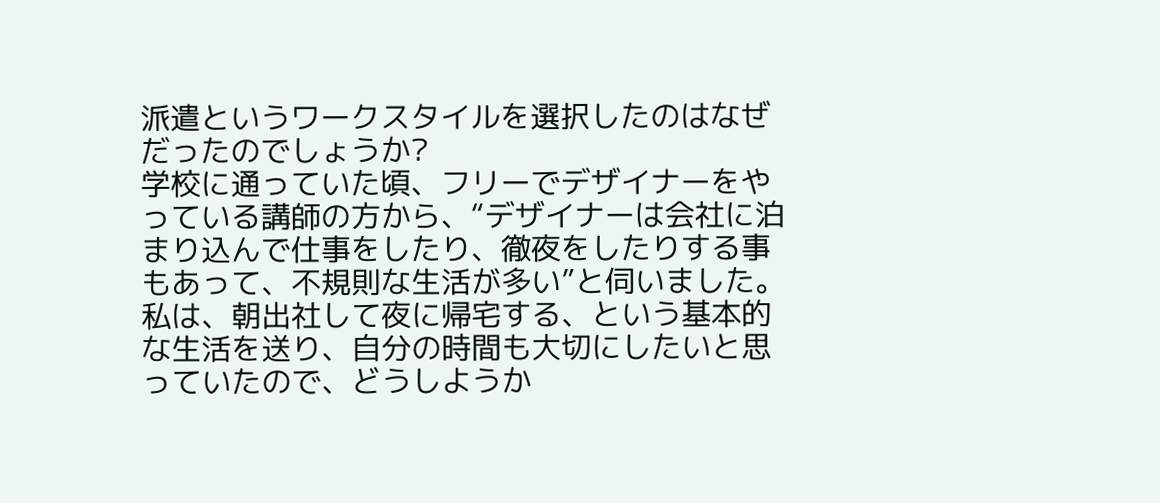派遣というワークスタイルを選択したのはなぜだったのでしょうか?
学校に通っていた頃、フリーでデザイナーをやっている講師の方から、“デザイナーは会社に泊まり込んで仕事をしたり、徹夜をしたりする事もあって、不規則な生活が多い”と伺いました。私は、朝出社して夜に帰宅する、という基本的な生活を送り、自分の時間も大切にしたいと思っていたので、どうしようか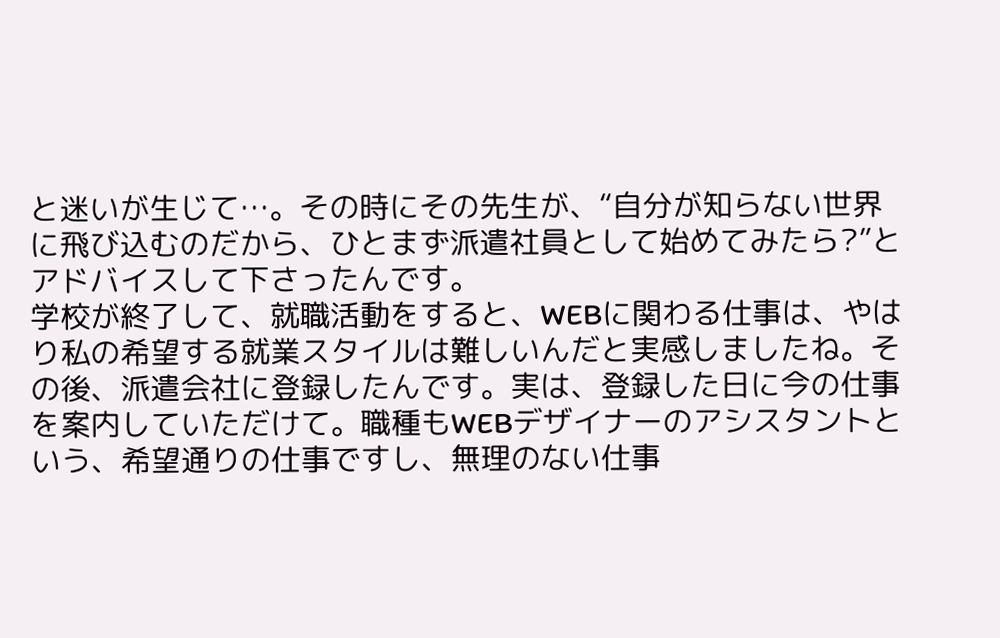と迷いが生じて…。その時にその先生が、“自分が知らない世界に飛び込むのだから、ひとまず派遣社員として始めてみたら?”とアドバイスして下さったんです。
学校が終了して、就職活動をすると、WEBに関わる仕事は、やはり私の希望する就業スタイルは難しいんだと実感しましたね。その後、派遣会社に登録したんです。実は、登録した日に今の仕事を案内していただけて。職種もWEBデザイナーのアシスタントという、希望通りの仕事ですし、無理のない仕事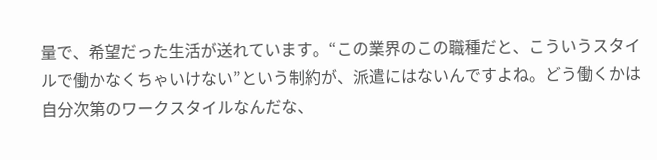量で、希望だった生活が送れています。“この業界のこの職種だと、こういうスタイルで働かなくちゃいけない”という制約が、派遣にはないんですよね。どう働くかは自分次第のワークスタイルなんだな、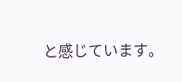と感じています。